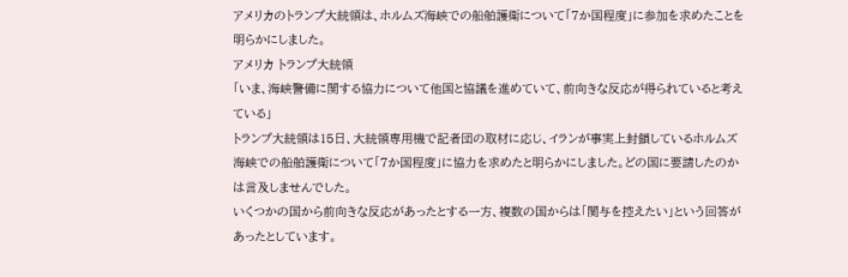アメリカのトランプ大統領は、ホルムズ海峡での船舶護衛について「7か国程度」に参加を求めたことを明らかにしました。
アメリカ トランプ大統領
「いま、海峡警備に関する協力について他国と協議を進めていて、前向きな反応が得られていると考えている」
トランプ大統領は15日、大統領専用機で記者団の取材に応じ、イランが事実上封鎖しているホルムズ海峡での船舶護衛について「7か国程度」に協力を求めたと明らかにしました。どの国に要請したのかは言及しませんでした。
いくつかの国から前向きな反応があったとする一方、複数の国からは「関与を控えたい」という回答があったとしています。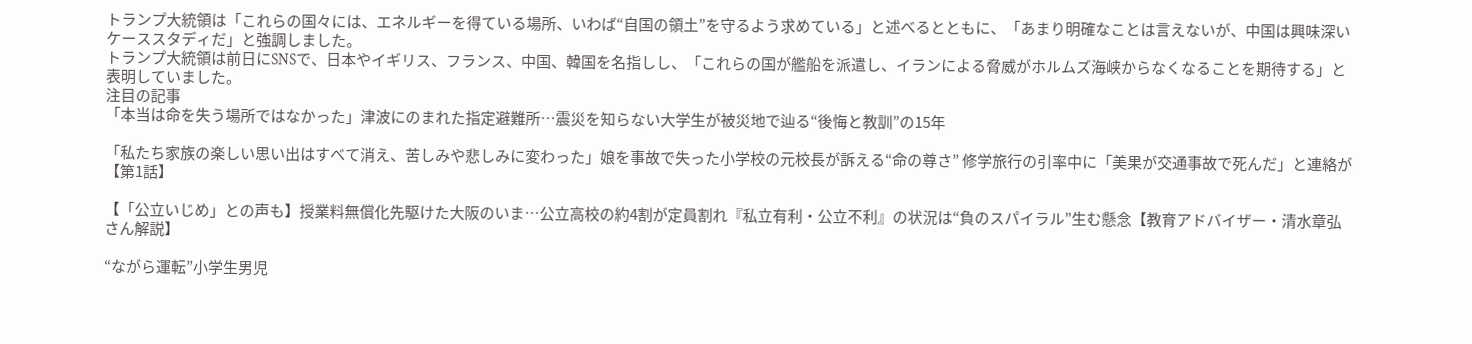トランプ大統領は「これらの国々には、エネルギーを得ている場所、いわば“自国の領土”を守るよう求めている」と述べるとともに、「あまり明確なことは言えないが、中国は興味深いケーススタディだ」と強調しました。
トランプ大統領は前日にSNSで、日本やイギリス、フランス、中国、韓国を名指しし、「これらの国が艦船を派遣し、イランによる脅威がホルムズ海峡からなくなることを期待する」と表明していました。
注目の記事
「本当は命を失う場所ではなかった」津波にのまれた指定避難所…震災を知らない大学生が被災地で辿る“後悔と教訓”の15年

「私たち家族の楽しい思い出はすべて消え、苦しみや悲しみに変わった」娘を事故で失った小学校の元校長が訴える“命の尊さ” 修学旅行の引率中に「美果が交通事故で死んだ」と連絡が【第1話】

【「公立いじめ」との声も】授業料無償化先駆けた大阪のいま…公立高校の約4割が定員割れ『私立有利・公立不利』の状況は“負のスパイラル”生む懸念【教育アドバイザー・清水章弘さん解説】

“ながら運転”小学生男児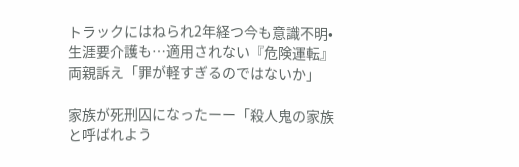トラックにはねられ2年経つ今も意識不明•生涯要介護も…適用されない『危険運転』両親訴え「罪が軽すぎるのではないか」

家族が死刑囚になったーー「殺人鬼の家族と呼ばれよう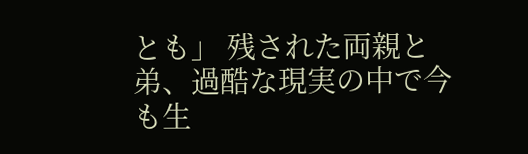とも」 残された両親と弟、過酷な現実の中で今も生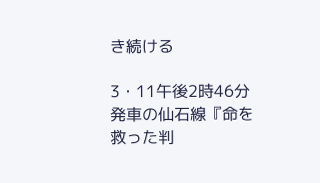き続ける

3・11午後2時46分発車の仙石線『命を救った判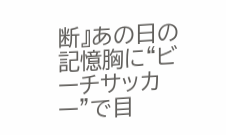断』あの日の記憶胸に“ビーチサッカー”で目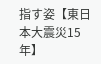指す姿【東日本大震災15年】